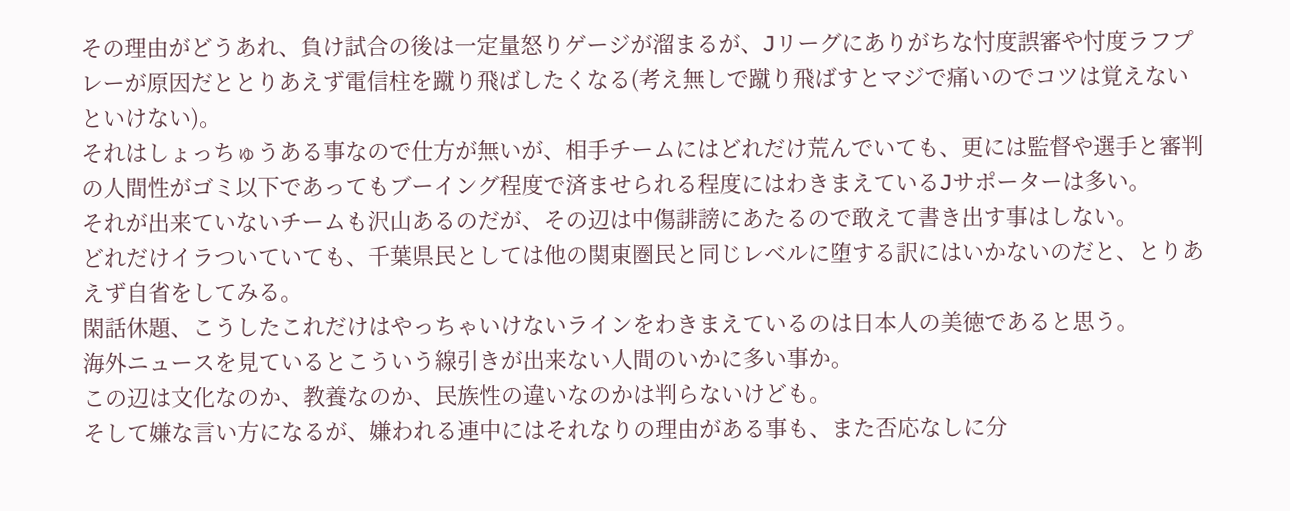その理由がどうあれ、負け試合の後は一定量怒りゲージが溜まるが、Jリーグにありがちな忖度誤審や忖度ラフプレーが原因だととりあえず電信柱を蹴り飛ばしたくなる(考え無しで蹴り飛ばすとマジで痛いのでコツは覚えないといけない)。
それはしょっちゅうある事なので仕方が無いが、相手チームにはどれだけ荒んでいても、更には監督や選手と審判の人間性がゴミ以下であってもブーイング程度で済ませられる程度にはわきまえているJサポーターは多い。
それが出来ていないチームも沢山あるのだが、その辺は中傷誹謗にあたるので敢えて書き出す事はしない。
どれだけイラついていても、千葉県民としては他の関東圏民と同じレベルに堕する訳にはいかないのだと、とりあえず自省をしてみる。
閑話休題、こうしたこれだけはやっちゃいけないラインをわきまえているのは日本人の美徳であると思う。
海外ニュースを見ているとこういう線引きが出来ない人間のいかに多い事か。
この辺は文化なのか、教養なのか、民族性の違いなのかは判らないけども。
そして嫌な言い方になるが、嫌われる連中にはそれなりの理由がある事も、また否応なしに分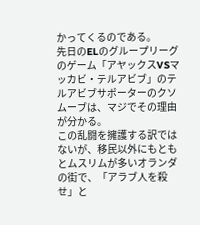かってくるのである。
先日のELのグループリーグのゲーム「アヤックスVSマッカビ・テルアビブ」のテルアビブサポーターのクソムーブは、マジでその理由が分かる。
この乱闘を擁護する訳ではないが、移民以外にもともとムスリムが多いオランダの街で、「アラブ人を殺せ」と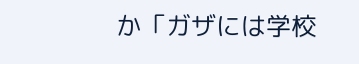か「ガザには学校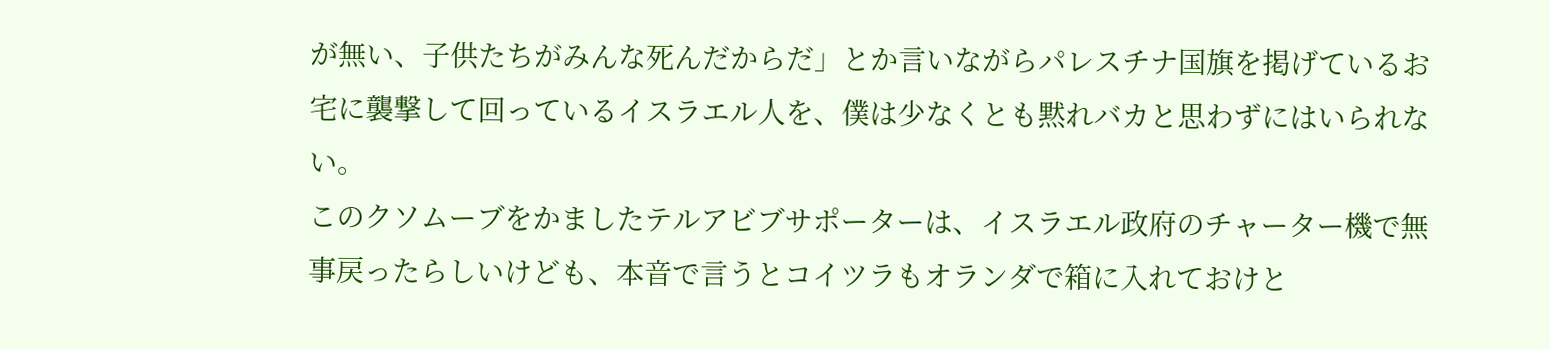が無い、子供たちがみんな死んだからだ」とか言いながらパレスチナ国旗を掲げているお宅に襲撃して回っているイスラエル人を、僕は少なくとも黙れバカと思わずにはいられない。
このクソムーブをかましたテルアビブサポーターは、イスラエル政府のチャーター機で無事戻ったらしいけども、本音で言うとコイツラもオランダで箱に入れておけと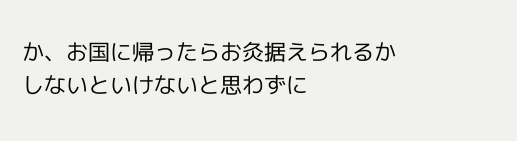か、お国に帰ったらお灸据えられるかしないといけないと思わずに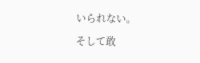いられない。
そして敢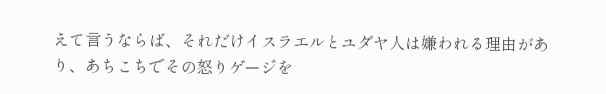えて言うならば、それだけイスラエルとユダヤ人は嫌われる理由があり、あちこちでその怒りゲージを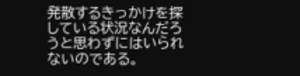発散するきっかけを探している状況なんだろうと思わずにはいられないのである。